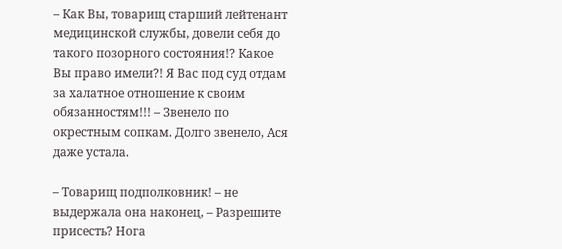– Как Вы, товарищ старший лейтенант медицинской службы, довели себя до такого позорного состояния!? Какое Вы право имели?! Я Вас под суд отдам за халатное отношение к своим обязанностям!!! – Звенело по окрестным сопкам. Долго звенело, Ася даже устала.

– Товарищ подполковник! – не выдержала она наконец, – Разрешите присесть? Нога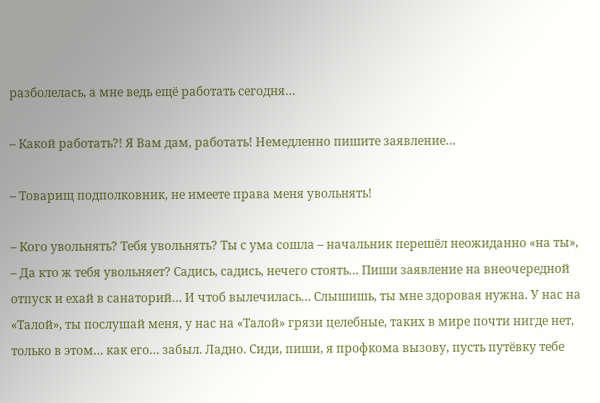разболелась, а мне ведь ещё работать сегодня…

– Какой работать?! Я Вам дам, работать! Немедленно пишите заявление…

– Товарищ подполковник, не имеете права меня увольнять!

– Кого увольнять? Тебя увольнять? Ты с ума сошла – начальник перешёл неожиданно «на ты», – Да кто ж тебя увольняет? Садись, садись, нечего стоять… Пиши заявление на внеочередной отпуск и ехай в санаторий… И чтоб вылечилась… Слышишь, ты мне здоровая нужна. У нас на «Талой», ты послушай меня, у нас на «Талой» грязи целебные, таких в мире почти нигде нет, только в этом… как его… забыл. Ладно. Сиди, пиши, я профкома вызову, пусть путёвку тебе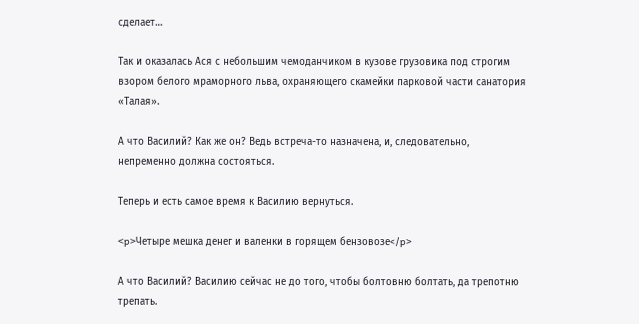сделает…

Так и оказалась Ася с небольшим чемоданчиком в кузове грузовика под строгим взором белого мраморного льва, охраняющего скамейки парковой части санатория «Талая».

А что Василий? Как же он? Ведь встреча-то назначена, и, следовательно, непременно должна состояться.

Теперь и есть самое время к Василию вернуться.

<p>Четыре мешка денег и валенки в горящем бензовозе</p>

А что Василий? Василию сейчас не до того, чтобы болтовню болтать, да трепотню трепать.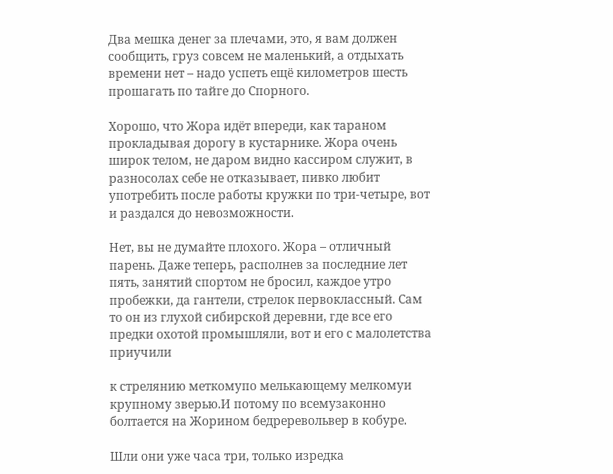Два мешка денег за плечами, это, я вам должен сообщить, груз совсем не маленький, а отдыхать времени нет – надо успеть ещё километров шесть прошагать по тайге до Спорного.

Хорошо, что Жора идёт впереди, как тараном прокладывая дорогу в кустарнике. Жора очень широк телом, не даром видно кассиром служит, в разносолах себе не отказывает, пивко любит употребить после работы кружки по три-четыре, вот и раздался до невозможности.

Нет, вы не думайте плохого. Жора – отличный парень. Даже теперь, располнев за последние лет пять, занятий спортом не бросил, каждое утро пробежки, да гантели, стрелок первоклассный. Сам то он из глухой сибирской деревни, где все его предки охотой промышляли, вот и его с малолетства приучили

к стрелянию меткомупо мелькающему мелкомуи крупному зверью.И потому по всемузаконно болтается на Жорином бедреревольвер в кобуре.

Шли они уже часа три, только изредка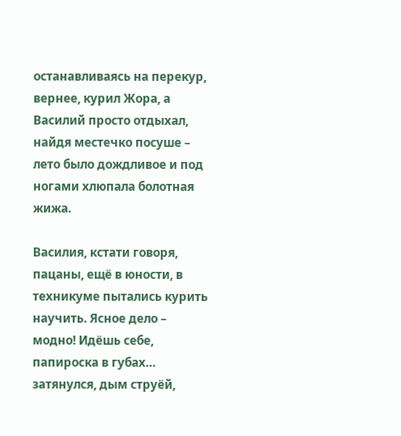останавливаясь на перекур, вернее, курил Жора, а Василий просто отдыхал, найдя местечко посуше – лето было дождливое и под ногами хлюпала болотная жижа.

Василия, кстати говоря, пацаны, ещё в юности, в техникуме пытались курить научить. Ясное дело – модно! Идёшь себе, папироска в губах… затянулся, дым струёй,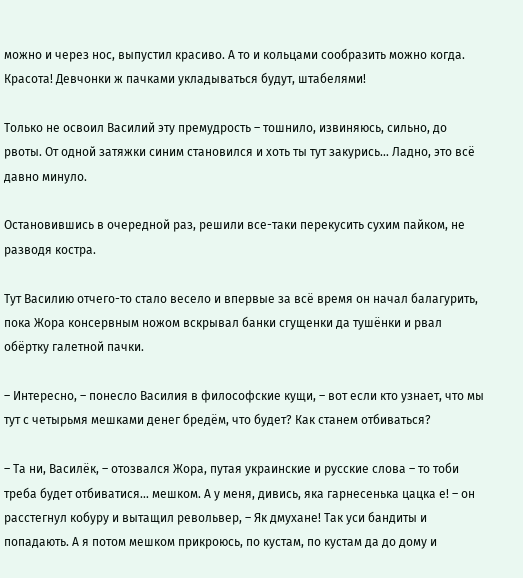можно и через нос, выпустил красиво. А то и кольцами сообразить можно когда. Красота! Девчонки ж пачками укладываться будут, штабелями!

Только не освоил Василий эту премудрость – тошнило, извиняюсь, сильно, до рвоты. От одной затяжки синим становился и хоть ты тут закурись… Ладно, это всё давно минуло.

Остановившись в очередной раз, решили все-таки перекусить сухим пайком, не разводя костра.

Тут Василию отчего-то стало весело и впервые за всё время он начал балагурить, пока Жора консервным ножом вскрывал банки сгущенки да тушёнки и рвал обёртку галетной пачки.

– Интересно, – понесло Василия в философские кущи, – вот если кто узнает, что мы тут с четырьмя мешками денег бредём, что будет? Как станем отбиваться?

– Та ни, Василёк, – отозвался Жора, путая украинские и русские слова – то тоби треба будет отбиватися… мешком. А у меня, дивись, яка гарнесенька цацка е! – он расстегнул кобуру и вытащил револьвер, – Як дмухане! Так уси бандиты и попадають. А я потом мешком прикроюсь, по кустам, по кустам да до дому и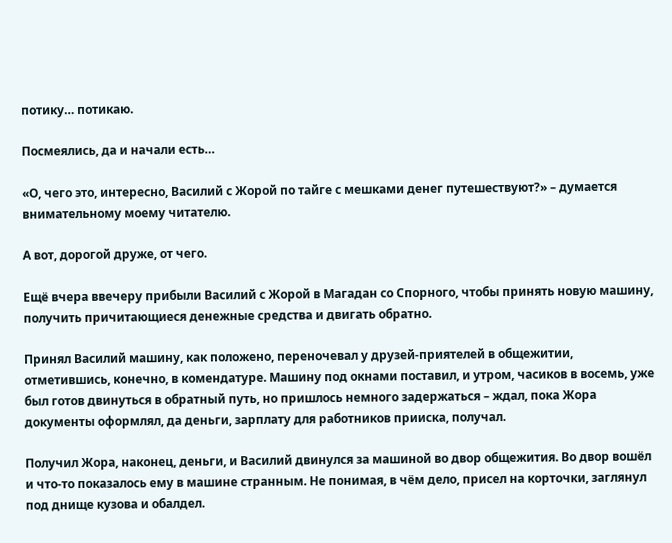потику… потикаю.

Посмеялись, да и начали есть…

«О, чего это, интересно, Василий с Жорой по тайге с мешками денег путешествуют?» – думается внимательному моему читателю.

А вот, дорогой друже, от чего.

Ещё вчера ввечеру прибыли Василий с Жорой в Магадан со Спорного, чтобы принять новую машину, получить причитающиеся денежные средства и двигать обратно.

Принял Василий машину, как положено, переночевал у друзей-приятелей в общежитии, отметившись, конечно, в комендатуре. Машину под окнами поставил, и утром, часиков в восемь, уже был готов двинуться в обратный путь, но пришлось немного задержаться – ждал, пока Жора документы оформлял, да деньги, зарплату для работников прииска, получал.

Получил Жора, наконец, деньги, и Василий двинулся за машиной во двор общежития. Во двор вошёл и что-то показалось ему в машине странным. Не понимая, в чём дело, присел на корточки, заглянул под днище кузова и обалдел.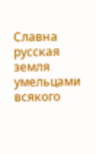Славна русская земля умельцами всякого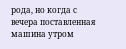рода, но когда с вечера поставленная машина утром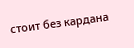стоит без кардана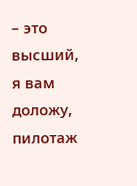– это высший, я вам доложу, пилотаж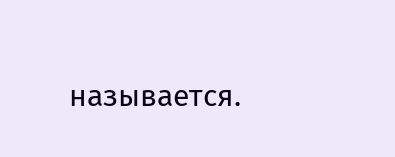называется.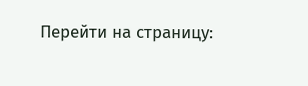Перейти на страницу: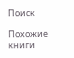Поиск

Похожие книги